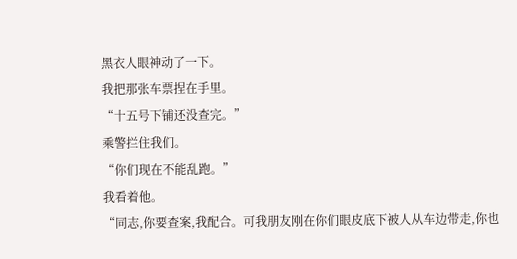黑衣人眼神动了一下。
我把那张车票捏在手里。
“十五号下铺还没查完。”
乘警拦住我们。
“你们现在不能乱跑。”
我看着他。
“同志,你要查案,我配合。可我朋友刚在你们眼皮底下被人从车边带走,你也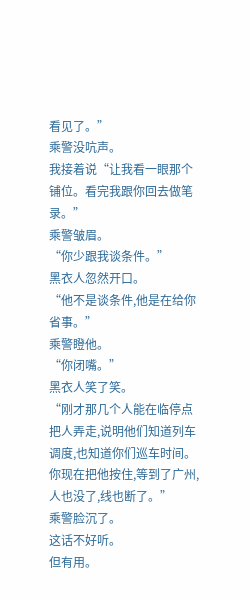看见了。”
乘警没吭声。
我接着说“让我看一眼那个铺位。看完我跟你回去做笔录。”
乘警皱眉。
“你少跟我谈条件。”
黑衣人忽然开口。
“他不是谈条件,他是在给你省事。”
乘警瞪他。
“你闭嘴。”
黑衣人笑了笑。
“刚才那几个人能在临停点把人弄走,说明他们知道列车调度,也知道你们巡车时间。你现在把他按住,等到了广州,人也没了,线也断了。”
乘警脸沉了。
这话不好听。
但有用。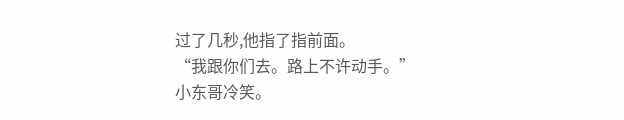过了几秒,他指了指前面。
“我跟你们去。路上不许动手。”
小东哥冷笑。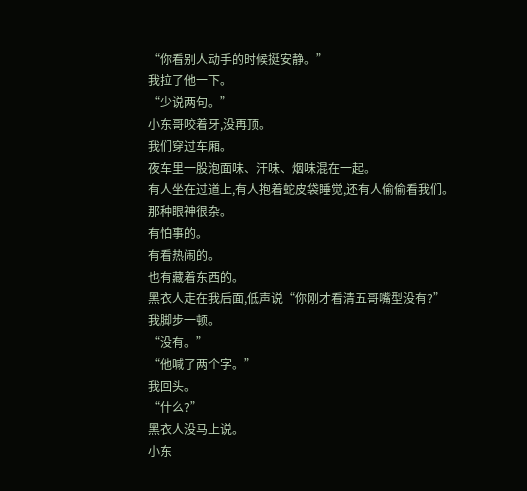“你看别人动手的时候挺安静。”
我拉了他一下。
“少说两句。”
小东哥咬着牙,没再顶。
我们穿过车厢。
夜车里一股泡面味、汗味、烟味混在一起。
有人坐在过道上,有人抱着蛇皮袋睡觉,还有人偷偷看我们。
那种眼神很杂。
有怕事的。
有看热闹的。
也有藏着东西的。
黑衣人走在我后面,低声说“你刚才看清五哥嘴型没有?”
我脚步一顿。
“没有。”
“他喊了两个字。”
我回头。
“什么?”
黑衣人没马上说。
小东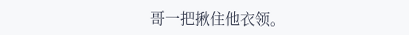哥一把揪住他衣领。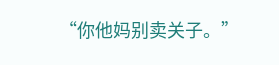“你他妈别卖关子。”